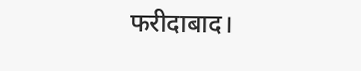फरीदाबाद।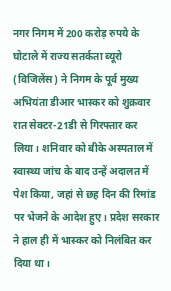नगर निगम में 200 करोड़ रुपये के घोटाले में राज्य सतर्कता ब्यूरो (विजिलेंस) ने निगम के पूर्व मुख्य अभियंता डीआर भास्कर को शुक्रवार रात सेक्टर-21डी से गिरफ्तार कर लिया। शनिवार को बीके अस्पताल में स्वास्थ्य जांच के बाद उन्हें अदालत में पेश किया, जहां से छह दिन की रिमांड पर भेजने के आदेश हुए। प्रदेश सरकार ने हाल ही में भास्कर को निलंबित कर दिया था।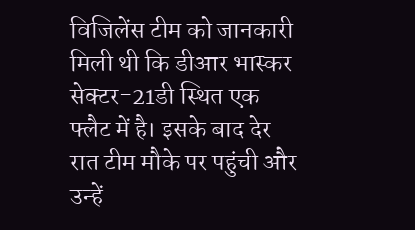विजिलेंस टीम को जानकारी मिली थी कि डीआर भास्कर सेक्टर-21डी स्थित एक फ्लैट में है। इसके बाद देर रात टीम मौके पर पहुंची और उन्हें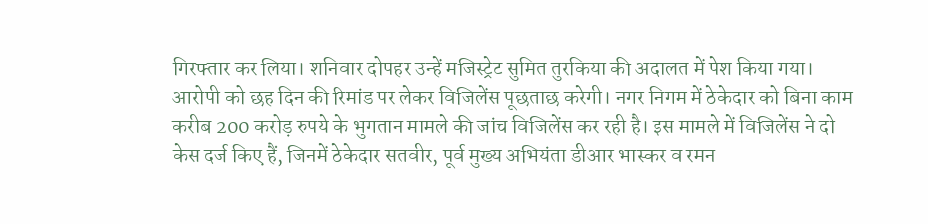गिरफ्तार कर लिया। शनिवार दोपहर उन्हें मजिस्ट्रेट सुमित तुरकिया की अदालत में पेश किया गया। आरोपी को छह दिन की रिमांड पर लेकर विजिलेंस पूछताछ करेगी। नगर निगम में ठेकेदार को बिना काम करीब 200 करोड़ रुपये के भुगतान मामले की जांच विजिलेंस कर रही है। इस मामले में विजिलेंस ने दो केस दर्ज किए हैं, जिनमें ठेकेदार सतवीर, पूर्व मुख्य अभियंता डीआर भास्कर व रमन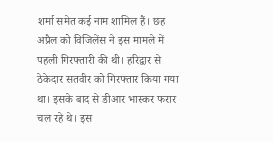शर्मा समेत कई नाम शामिल हैं। छह अप्रैल को विजिलेंस ने इस मामले में पहली गिरफ्तारी की थी। हरिद्वार से ठेकेदार सतवीर को गिरफ्तार किया गया था। इसके बाद से डीआर भास्कर फरार चल रहे थे। इस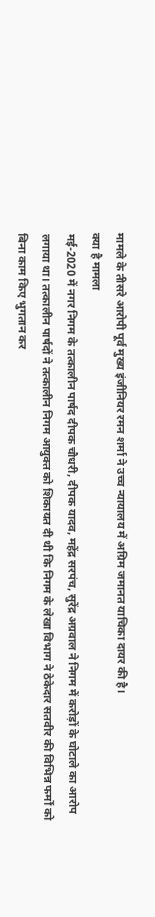मामले के तीसरे आरोपी पूर्व मुख्य इंजीनियर रमन शर्मा ने उच्च न्यायालय में अग्रिम जमानत याचिका दायर की है।
क्या है मामला
मई-2020 में नगर निगम के तत्कालीन पार्षद दीपक चौधरी, दीपक यादव, महेंद्र सरपंच, सुरेंद्र अग्रवाल ने निगम में करोड़ों के घोटाले का आरोप लगाया था। तत्कालीन पार्षदों ने तत्कालीन निगम आयुक्त को शिकायत दी थी कि निगम के लेखा विभाग ने ठेकेदार सतवीर की विभिन्न फर्मों को बिना काम किए भुगतान कर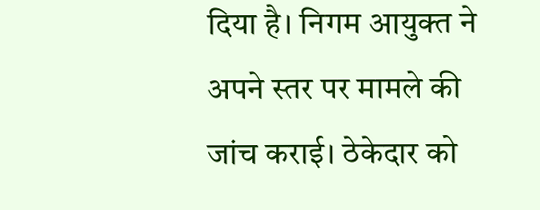दिया है। निगम आयुक्त ने अपने स्तर पर मामले की जांच कराई। ठेकेदार को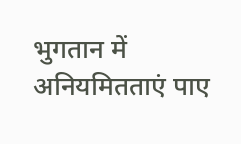भुगतान में अनियमितताएं पाए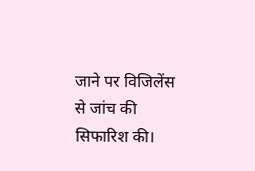जाने पर विजिलेंस से जांच की सिफारिश की।